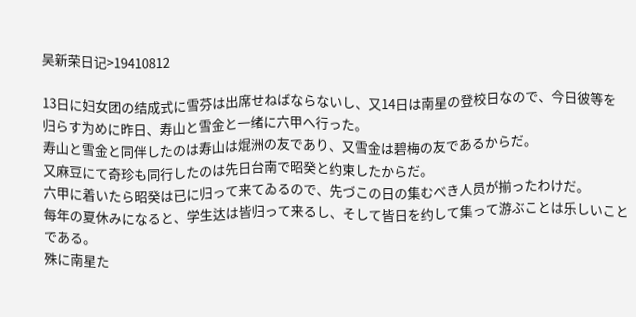吴新荣日记>19410812

13日に妇女团の结成式に雪芬は出席せねばならないし、又14日は南星の登校日なので、今日彼等を归らす为めに昨日、寿山と雪金と一绪に六甲へ行った。
寿山と雪金と同伴したのは寿山は焜洲の友であり、又雪金は碧梅の友であるからだ。
又麻豆にて奇珍も同行したのは先日台南で昭癸と约束したからだ。
六甲に着いたら昭癸は已に归って来てゐるので、先づこの日の集むべき人员が揃ったわけだ。
每年の夏休みになると、学生达は皆归って来るし、そして皆日を约して集って游ぶことは乐しいことである。
殊に南星た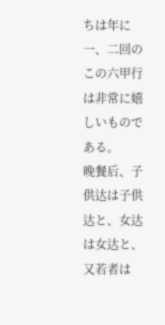ちは年に一、二回のこの六甲行は非常に嬉しいものである。
晚餐后、子供达は子供达と、女达は女达と、又若者は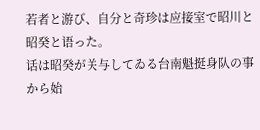若者と游び、自分と奇珍は应接室で昭川と昭癸と语った。
话は昭癸が关与してゐる台南魁挺身队の事から始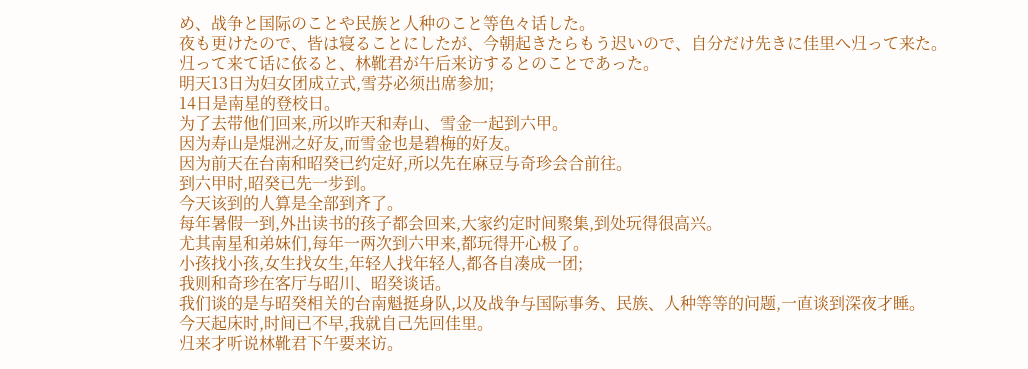め、战争と国际のことや民族と人种のこと等色々话した。
夜も更けたので、皆は寝ることにしたが、今朝起きたらもう迟いので、自分だけ先きに佳里へ归って来た。
归って来て话に依ると、林靴君が午后来访するとのことであった。
明天13日为妇女团成立式,雪芬必须出席参加;
14日是南星的登校日。
为了去带他们回来,所以昨天和寿山、雪金一起到六甲。
因为寿山是焜洲之好友,而雪金也是碧梅的好友。
因为前天在台南和昭癸已约定好,所以先在麻豆与奇珍会合前往。
到六甲时,昭癸已先一步到。
今天该到的人算是全部到齐了。
每年暑假一到,外出读书的孩子都会回来,大家约定时间聚集,到处玩得很高兴。
尤其南星和弟妹们,每年一两次到六甲来,都玩得开心极了。
小孩找小孩,女生找女生,年轻人找年轻人,都各自凑成一团;
我则和奇珍在客厅与昭川、昭癸谈话。
我们谈的是与昭癸相关的台南魁挺身队,以及战争与国际事务、民族、人种等等的问题,一直谈到深夜才睡。
今天起床时,时间已不早,我就自己先回佳里。
归来才听说林靴君下午要来访。